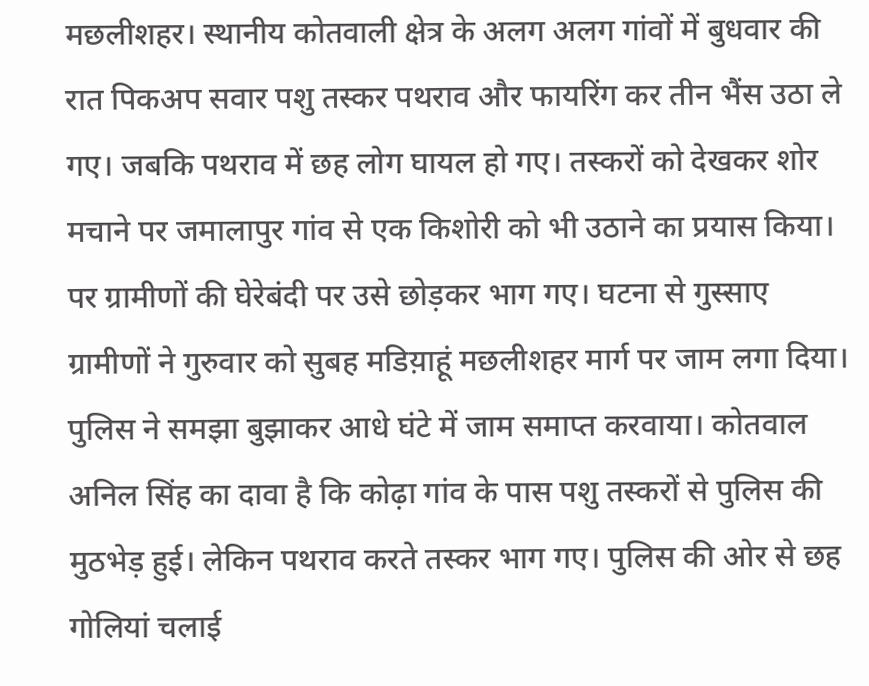मछलीशहर। स्थानीय कोतवाली क्षेत्र के अलग अलग गांवों में बुधवार की रात पिकअप सवार पशु तस्कर पथराव और फायरिंग कर तीन भैंस उठा ले गए। जबकि पथराव में छह लोग घायल हो गए। तस्करों को देखकर शोर मचाने पर जमालापुर गांव से एक किशोरी को भी उठाने का प्रयास किया। पर ग्रामीणों की घेरेबंदी पर उसे छोड़कर भाग गए। घटना से गुस्साए ग्रामीणों ने गुरुवार को सुबह मडिय़ाहूं मछलीशहर मार्ग पर जाम लगा दिया। पुलिस ने समझा बुझाकर आधे घंटे में जाम समाप्त करवाया। कोतवाल अनिल सिंह का दावा है कि कोढ़ा गांव के पास पशु तस्करों से पुलिस की मुठभेड़ हुई। लेकिन पथराव करते तस्कर भाग गए। पुलिस की ओर से छह गोलियां चलाई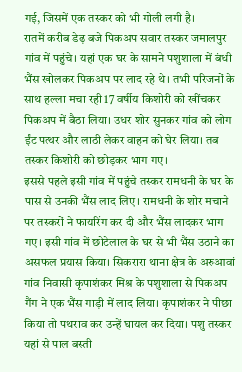गई, जिसमें एक तस्कर को भी गोली लगी है।
रातमें करीब डेढ़ बजे पिकअप सवार तस्कर जमालपुर गांव में पहुंचे। यहां एक घर के सामने पशुशाला में बंधी भैंस खोलकर पिकअप पर लाद रहे थे। तभी परिजनों के साथ हल्ला मचा रही 17 वर्षीय किशोरी को खींचकर पिकअप में बैठा लिया। उधर शोर सुनकर गांव को लोग ईंट पत्थर और लाठी लेकर वाहन को घेर लिया। तब तस्कर किशोरी को छोड़कर भाग गए।
इससे पहले इसी गांव में पहुंचे तस्कर रामधनी के घर के पास से उनकी भैंस लाद लिए। रामधनी के शोर मचाने पर तस्करों ने फायरिंग कर दी और भैंस लादकर भाग गए। इसी गांव में छोटेलाल के घर से भी भैंस उठाने का असफल प्रयास किया। सिकरारा थाना क्षेत्र के अरुआवां गांव निवासी कृपाशंकर मिश्र के पशुशाला से पिकअप गैंग ने एक भैंस गाड़ी में लाद लिया। कृपाशंकर ने पीछा किया तो पथराव कर उन्हें घायल कर दिया। पशु तस्कर यहां से पाल बस्ती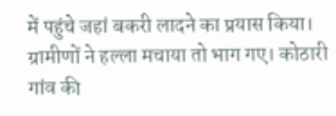में पहुंचे जहां बकरी लादने का प्रयास किया। ग्रामीणों ने हल्ला मचाया तो भाग गए। कोठारी गांव की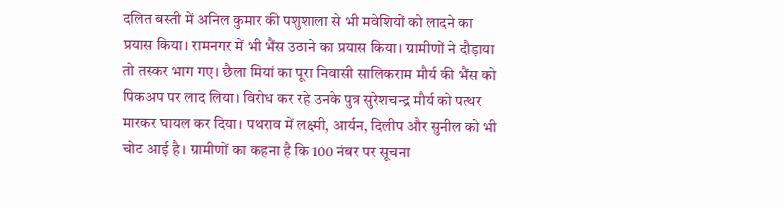दलित बस्ती में अनिल कुमार की पशुशाला से भी मवेशियों को लादने का प्रयास किया। रामनगर में भी भैंस उठाने का प्रयास किया। ग्रामीणों ने दौड़ाया तो तस्कर भाग गए। छैला मियां का पूरा निवासी सालिकराम मौर्य की भैंस को पिकअप पर लाद लिया। विरोध कर रहे उनके पुत्र सुरेशचन्द्र मौर्य को पत्थर मारकर घायल कर दिया। पथराव में लक्ष्मी, आर्यन, दिलीप और सुनील को भी चोट आई है। ग्रामीणों का कहना है कि 100 नंबर पर सूचना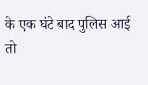के एक घंटे बाद पुलिस आई तो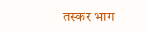तस्कर भाग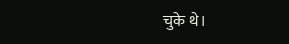चुके थे।